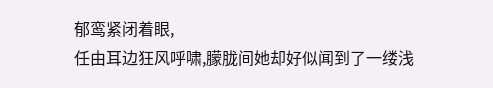郁鸾紧闭着眼,
任由耳边狂风呼啸,朦胧间她却好似闻到了一缕浅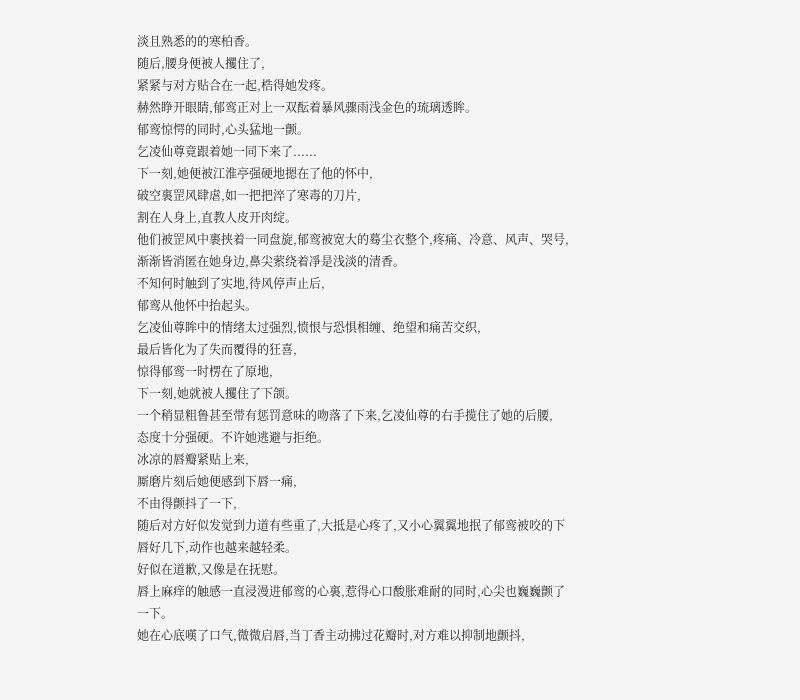淡且熟悉的的寒柏香。
随后,腰身便被人攫住了,
紧紧与对方贴合在一起,梏得她发疼。
赫然睁开眼睛,郁鸾正对上一双酝着暴风骤雨浅金色的琉璃透眸。
郁鸾惊愕的同时,心头猛地一颤。
乞凌仙尊竟跟着她一同下来了......
下一刻,她便被江淮亭强硬地摁在了他的怀中,
破空裏罡风肆虐,如一把把淬了寒毒的刀片,
割在人身上,直教人皮开肉绽。
他们被罡风中裹挟着一同盘旋,郁鸾被宽大的蓦尘衣整个,疼痛、冷意、风声、哭号,渐渐皆消匿在她身边,鼻尖萦绕着凈是浅淡的清香。
不知何时触到了实地,待风停声止后,
郁鸾从他怀中抬起头。
乞凌仙尊眸中的情绪太过强烈,愤恨与恐惧相缠、绝望和痛苦交织,
最后皆化为了失而覆得的狂喜,
惊得郁鸾一时楞在了原地,
下一刻,她就被人攫住了下颌。
一个稍显粗鲁甚至带有惩罚意味的吻落了下来,乞凌仙尊的右手揽住了她的后腰,
态度十分强硬。不许她逃避与拒绝。
冰凉的唇瓣紧贴上来,
厮磨片刻后她便感到下唇一痛,
不由得颤抖了一下,
随后对方好似发觉到力道有些重了,大抵是心疼了,又小心翼翼地抿了郁鸾被咬的下唇好几下,动作也越来越轻柔。
好似在道歉,又像是在抚慰。
唇上麻痒的触感一直浸漫进郁鸾的心裏,惹得心口酸胀难耐的同时,心尖也巍巍颤了一下。
她在心底嘆了口气,微微启唇,当丁香主动拂过花瓣时,对方难以抑制地颤抖,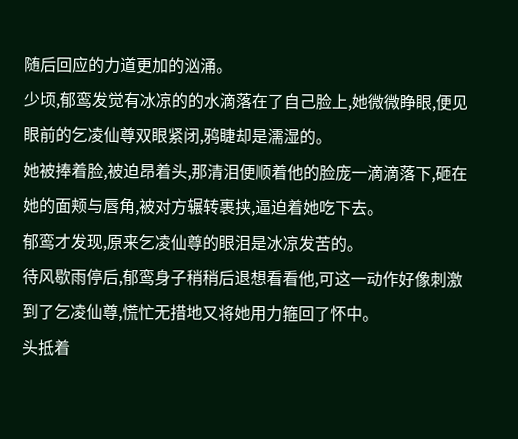随后回应的力道更加的汹涌。
少顷,郁鸾发觉有冰凉的的水滴落在了自己脸上,她微微睁眼,便见眼前的乞凌仙尊双眼紧闭,鸦睫却是濡湿的。
她被捧着脸,被迫昂着头,那清泪便顺着他的脸庞一滴滴落下,砸在她的面颊与唇角,被对方辗转裹挟,逼迫着她吃下去。
郁鸾才发现,原来乞凌仙尊的眼泪是冰凉发苦的。
待风歇雨停后,郁鸾身子稍稍后退想看看他,可这一动作好像刺激到了乞凌仙尊,慌忙无措地又将她用力箍回了怀中。
头抵着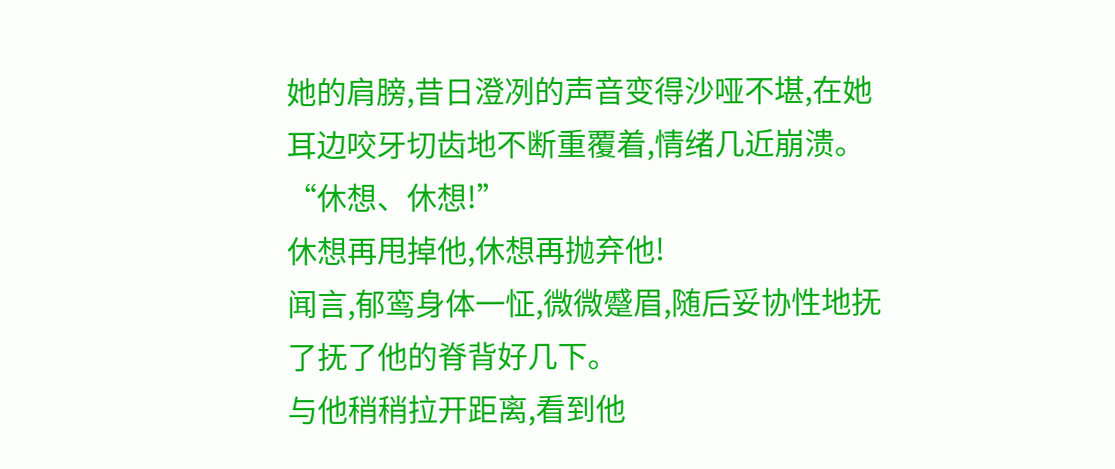她的肩膀,昔日澄冽的声音变得沙哑不堪,在她耳边咬牙切齿地不断重覆着,情绪几近崩溃。
“休想、休想!”
休想再甩掉他,休想再抛弃他!
闻言,郁鸾身体一怔,微微蹙眉,随后妥协性地抚了抚了他的脊背好几下。
与他稍稍拉开距离,看到他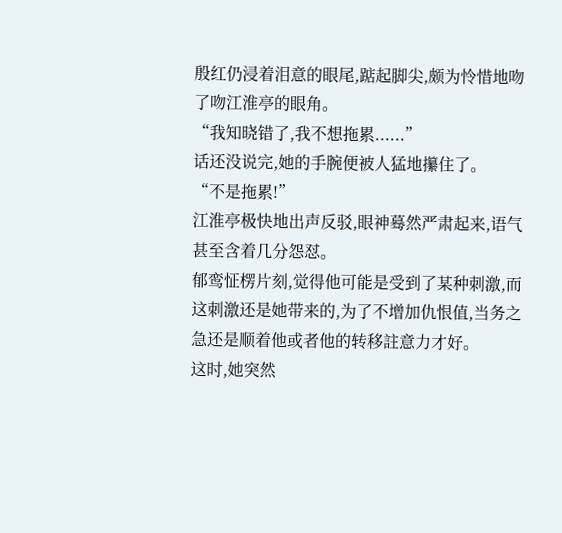殷红仍浸着泪意的眼尾,踮起脚尖,颇为怜惜地吻了吻江淮亭的眼角。
“我知晓错了,我不想拖累......”
话还没说完,她的手腕便被人猛地攥住了。
“不是拖累!”
江淮亭极快地出声反驳,眼神蓦然严肃起来,语气甚至含着几分怨怼。
郁鸾怔楞片刻,觉得他可能是受到了某种刺激,而这刺激还是她带来的,为了不增加仇恨值,当务之急还是顺着他或者他的转移註意力才好。
这时,她突然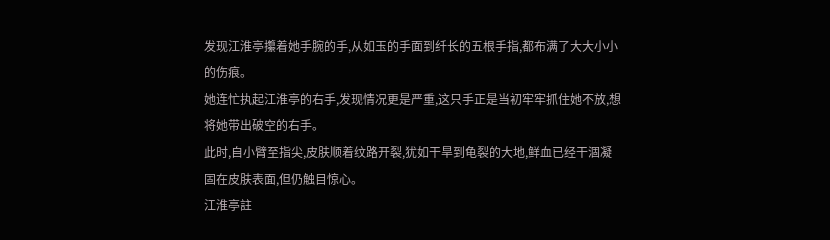发现江淮亭攥着她手腕的手,从如玉的手面到纤长的五根手指,都布满了大大小小的伤痕。
她连忙执起江淮亭的右手,发现情况更是严重,这只手正是当初牢牢抓住她不放,想将她带出破空的右手。
此时,自小臂至指尖,皮肤顺着纹路开裂,犹如干旱到龟裂的大地,鲜血已经干涸凝固在皮肤表面,但仍触目惊心。
江淮亭註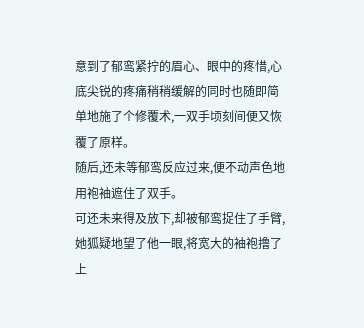意到了郁鸾紧拧的眉心、眼中的疼惜,心底尖锐的疼痛稍稍缓解的同时也随即简单地施了个修覆术,一双手顷刻间便又恢覆了原样。
随后,还未等郁鸾反应过来,便不动声色地用袍袖遮住了双手。
可还未来得及放下,却被郁鸾捉住了手臂,她狐疑地望了他一眼,将宽大的袖袍撸了上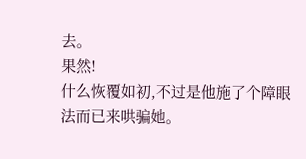去。
果然!
什么恢覆如初,不过是他施了个障眼法而已来哄骗她。